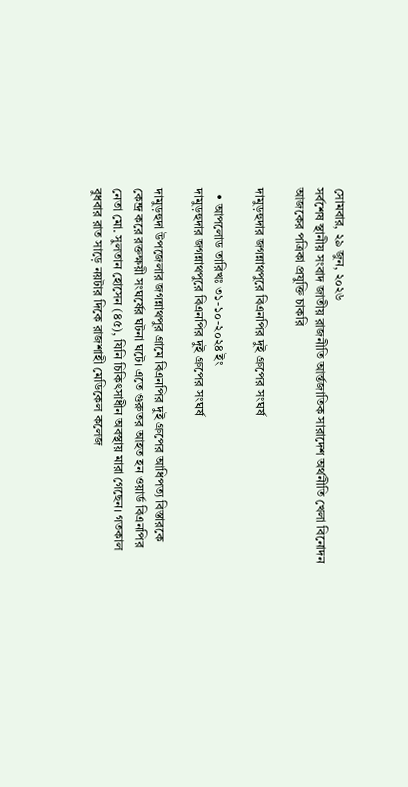সোমবার, ২৯ জুন, ২০২৬
সর্বশেষ স্থানীয় সংবাদ জাতীয় রাজনীতি আর্ন্তজাতিক সারাদেশ অর্থনীতি খেলা বিনোদন আজকের পত্রিকা প্রযুক্তি চাকরি

দামুড়হুদার জগন্নাথপুরে বিএনপির দুই গ্রুপের সংঘর্ষ

  • আপলোড তারিখঃ ৩১-১০-২০২৪ ইং
দামুড়হুদার জগন্নাথপুরে বিএনপির দুই গ্রুপের সংঘর্ষ

দামুড়হুদা উপজেলার জগন্নাথপুর গ্রামে বিএনপির দুই গ্রুপের আধিপত্য বিস্তারকে কেন্দ্র করে রক্তক্ষয়ী সংঘর্ষের ঘটনা ঘটে। এতে গুরুতর আহত হন ওয়ার্ড বিএনপির নেতা মো. সুলতান হোসেন (৪৫), যিনি চিকিৎসাধীন অবস্থায় মারা গেছেন। গতকাল বুধবার রাত সাড়ে নয়টার দিকে রাজশাহী মেডিকেল কলেজ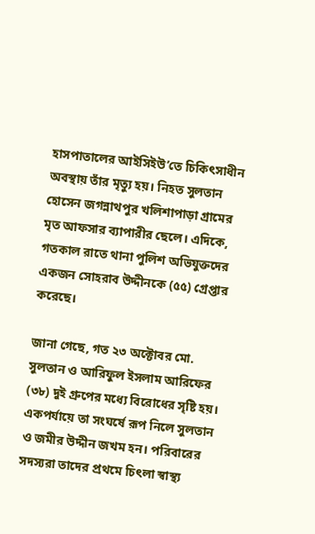হাসপাতালের আইসিইউ’তে চিকিৎসাধীন অবস্থায় তাঁর মৃত্যু হয়। নিহত সুলতান হোসেন জগন্নাথপুর খলিশাপাড়া গ্রামের মৃত আফসার ব্যাপারীর ছেলে। এদিকে, গতকাল রাতে থানা পুলিশ অভিযুক্তদের একজন সোহরাব উদ্দীনকে (৫৫) গ্রেপ্তার করেছে।

জানা গেছে, গত ২৩ অক্টোবর মো. সুলতান ও আরিফুল ইসলাম আরিফের (৩৮) দুই গ্রুপের মধ্যে বিরোধের সৃষ্টি হয়। একপর্যায়ে তা সংঘর্ষে রূপ নিলে সুলতান ও জমীর উদ্দীন জখম হন। পরিবারের সদস্যরা তাদের প্রথমে চিৎলা স্বাস্থ্য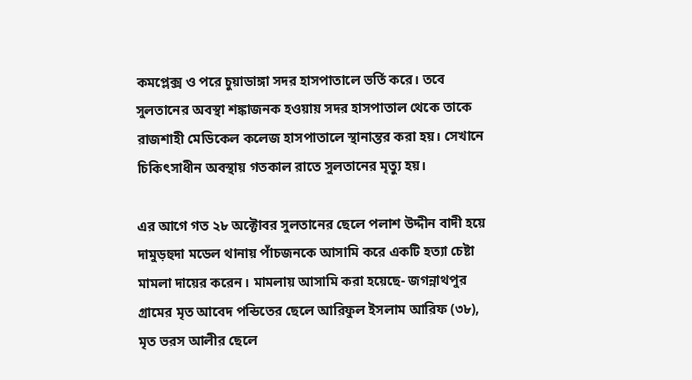কমপ্লেক্স ও পরে চুয়াডাঙ্গা সদর হাসপাতালে ভর্তি করে। তবে সুলতানের অবস্থা শঙ্কাজনক হওয়ায় সদর হাসপাতাল থেকে তাকে রাজশাহী মেডিকেল কলেজ হাসপাতালে স্থানান্তর করা হয়। সেখানে চিকিৎসাধীন অবস্থায় গতকাল রাতে সুলতানের মৃত্যু হয়।

এর আগে গত ২৮ অক্টোবর সুলতানের ছেলে পলাশ উদ্দীন বাদী হয়ে দামুড়হুদা মডেল থানায় পাঁচজনকে আসামি করে একটি হত্যা চেষ্টা মামলা দায়ের করেন। মামলায় আসামি করা হয়েছে- জগন্নাথপুর গ্রামের মৃত আবেদ পন্ডিতের ছেলে আরিফুল ইসলাম আরিফ (৩৮), মৃত ভরস আলীর ছেলে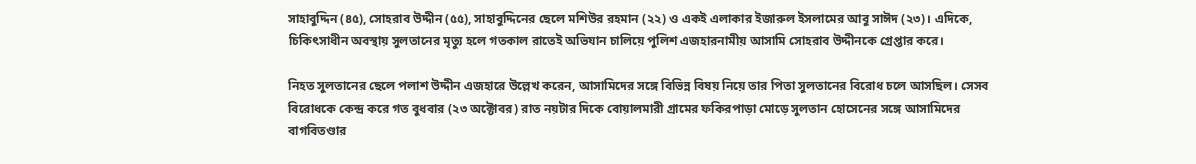সাহাবুদ্দিন (৪৫), সোহরাব উদ্দীন (৫৫), সাহাবুদ্দিনের ছেলে মশিউর রহমান (২২) ও একই এলাকার ইজারুল ইসলামের আবু সাঈদ (২৩)। এদিকে, চিকিৎসাধীন অবস্থায় সুলতানের মৃত্যু হলে গতকাল রাতেই অভিযান চালিয়ে পুলিশ এজহারনামীয় আসামি সোহরাব উদ্দীনকে গ্রেপ্তার করে।

নিহত সুলতানের ছেলে পলাশ উদ্দীন এজহারে উল্লেখ করেন, আসামিদের সঙ্গে বিভিন্ন বিষয় নিয়ে তার পিতা সুলতানের বিরোধ চলে আসছিল। সেসব বিরোধকে কেন্দ্র করে গত বুধবার (২৩ অক্টোবর) রাত নয়টার দিকে বোয়ালমারী গ্রামের ফকিরপাড়া মোড়ে সুলতান হোসেনের সঙ্গে আসামিদের বাগবিতণ্ডার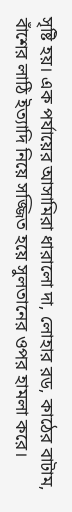সৃষ্টি হয়। এক পর্যায়ের আসামিরা ধারালো দা, লোহার রড, কাঠের বাটাম, বাঁশের লাঠি ইত্যাদি নিয়ে সজ্জিত হয়ে সুলতানের ওপর হামলা করে।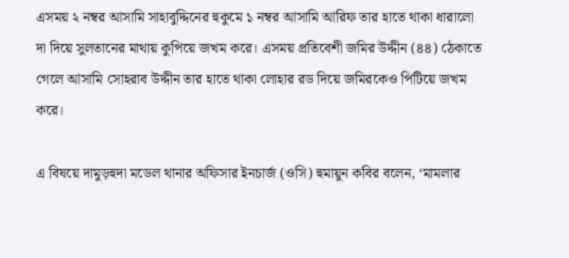এসময় ২ নম্বর আসামি সাহাবুদ্দিনের হুকুমে ১ নম্বর আসামি আরিফ তার হাতে থাকা ধারালো দা দিয়ে সুলতানের মাথায় কুপিয়ে জখম করে। এসময় প্রতিবেশী জমির উদ্দীন (৪৪) ঠেকাতে গেলে আসামি সোহরাব উদ্দীন তার হাতে থাকা লোহার রড দিয়ে জমিরকেও পিটিয়ে জখম করে।

এ বিষয়ে দামুড়হুদা মডেল থানার অফিসার ইনচার্জ (ওসি) হুমায়ুন কবির বলেন, ‘মামলার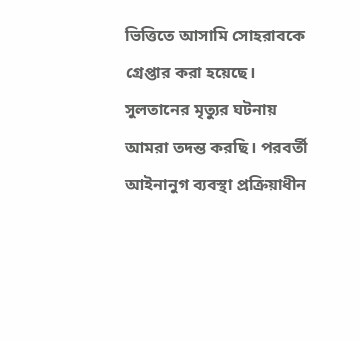ভিত্তিতে আসামি সোহরাবকে গ্রেপ্তার করা হয়েছে। সুলতানের মৃত্যুর ঘটনায় আমরা তদন্ত করছি। পরবর্তী আইনানুগ ব্যবস্থা প্রক্রিয়াধীন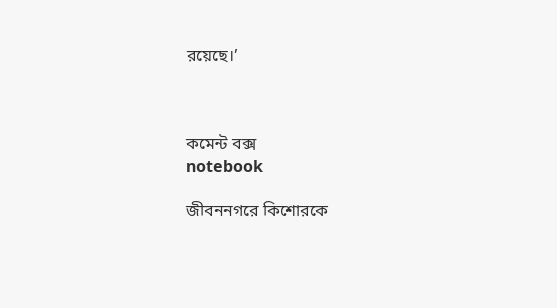রয়েছে।’



কমেন্ট বক্স
notebook

জীবননগরে কিশোরকে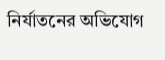নির্যাতনের অভিযোগ